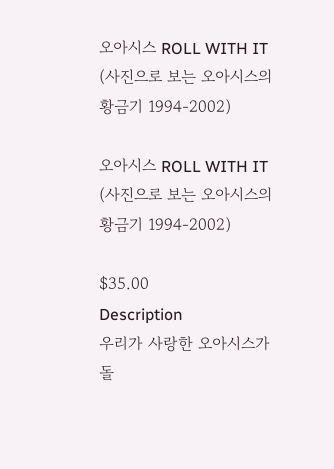오아시스 ROLL WITH IT (사진으로 보는 오아시스의 황금기 1994-2002)

오아시스 ROLL WITH IT (사진으로 보는 오아시스의 황금기 1994-2002)

$35.00
Description
우리가 사랑한 오아시스가 돌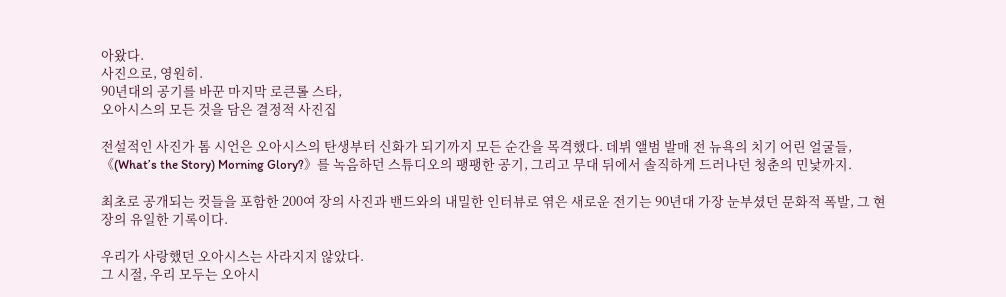아왔다.
사진으로, 영원히.
90년대의 공기를 바꾼 마지막 로큰롤 스타,
오아시스의 모든 것을 담은 결정적 사진집

전설적인 사진가 톰 시언은 오아시스의 탄생부터 신화가 되기까지 모든 순간을 목격했다. 데뷔 앨범 발매 전 뉴욕의 치기 어린 얼굴들, 《(What’s the Story) Morning Glory?》를 녹음하던 스튜디오의 팽팽한 공기, 그리고 무대 뒤에서 솔직하게 드러나던 청춘의 민낯까지.

최초로 공개되는 컷들을 포함한 200여 장의 사진과 밴드와의 내밀한 인터뷰로 엮은 새로운 전기는 90년대 가장 눈부셨던 문화적 폭발, 그 현장의 유일한 기록이다.

우리가 사랑했던 오아시스는 사라지지 않았다.
그 시절, 우리 모두는 오아시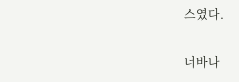스였다.

너바나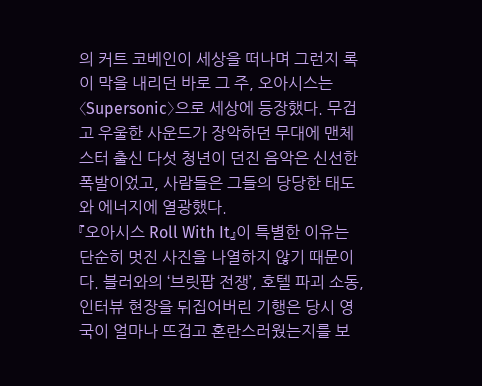의 커트 코베인이 세상을 떠나며 그런지 록이 막을 내리던 바로 그 주, 오아시스는 〈Supersonic〉으로 세상에 등장했다. 무겁고 우울한 사운드가 장악하던 무대에 맨체스터 출신 다섯 청년이 던진 음악은 신선한 폭발이었고, 사람들은 그들의 당당한 태도와 에너지에 열광했다.
『오아시스 Roll With It』이 특별한 이유는 단순히 멋진 사진을 나열하지 않기 때문이다. 블러와의 ‘브릿팝 전쟁’, 호텔 파괴 소동, 인터뷰 현장을 뒤집어버린 기행은 당시 영국이 얼마나 뜨겁고 혼란스러웠는지를 보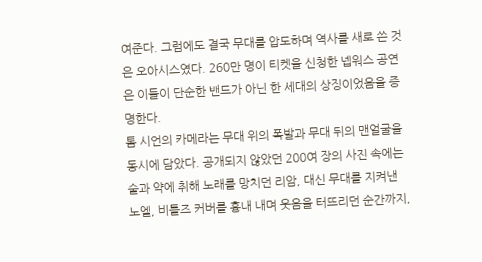여준다. 그럼에도 결국 무대를 압도하며 역사를 새로 쓴 것은 오아시스였다. 260만 명이 티켓을 신청한 넵워스 공연은 이들이 단순한 밴드가 아닌 한 세대의 상징이었음을 증명한다.
톰 시언의 카메라는 무대 위의 폭발과 무대 뒤의 맨얼굴을 동시에 담았다. 공개되지 않았던 200여 장의 사진 속에는 술과 약에 취해 노래를 망치던 리암, 대신 무대를 지켜낸 노엘, 비틀즈 커버를 흉내 내며 웃음을 터뜨리던 순간까지,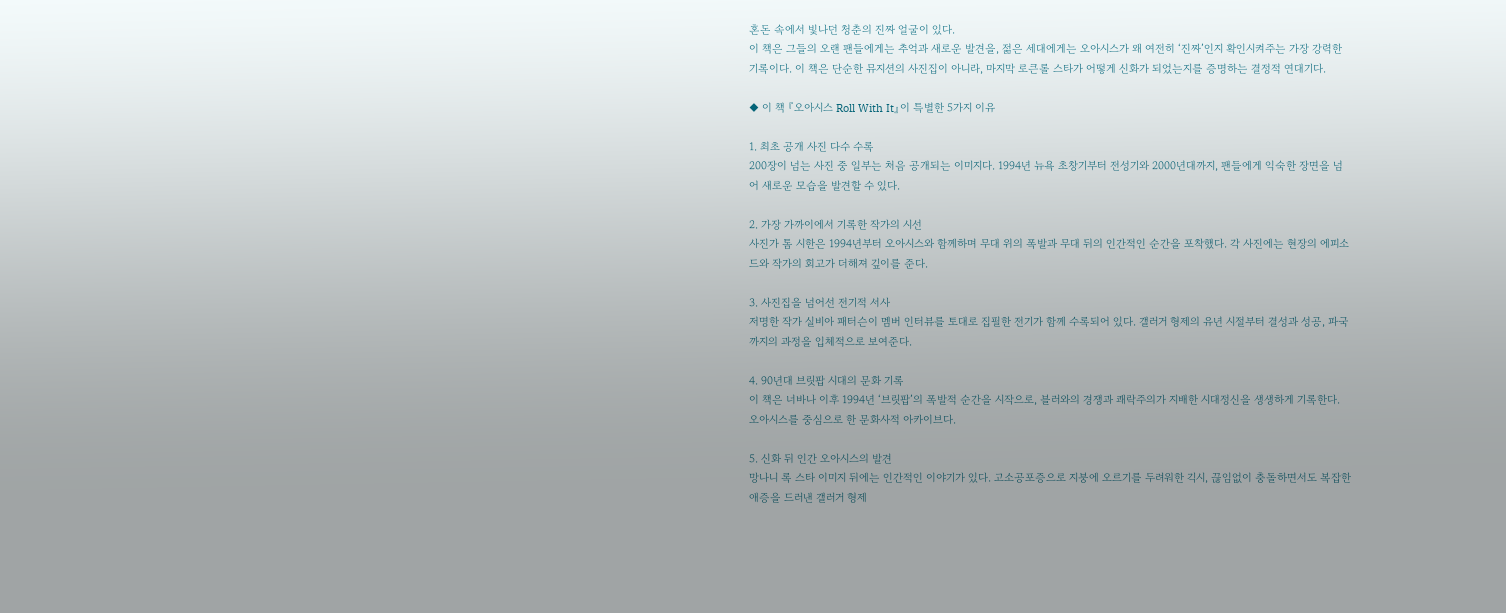혼돈 속에서 빛나던 청춘의 진짜 얼굴이 있다.
이 책은 그들의 오랜 팬들에게는 추억과 새로운 발견을, 젊은 세대에게는 오아시스가 왜 여전히 ‘진짜’인지 확인시켜주는 가장 강력한 기록이다. 이 책은 단순한 뮤지션의 사진집이 아니라, 마지막 로큰롤 스타가 어떻게 신화가 되었는지를 증명하는 결정적 연대기다.

◆ 이 책 『오아시스 Roll With It』이 특별한 5가지 이유

1. 최초 공개 사진 다수 수록
200장이 넘는 사진 중 일부는 처음 공개되는 이미지다. 1994년 뉴욕 초창기부터 전성기와 2000년대까지, 팬들에게 익숙한 장면을 넘어 새로운 모습을 발견할 수 있다.

2. 가장 가까이에서 기록한 작가의 시선
사진가 톰 시한은 1994년부터 오아시스와 함께하며 무대 위의 폭발과 무대 뒤의 인간적인 순간을 포착했다. 각 사진에는 현장의 에피소드와 작가의 회고가 더해져 깊이를 준다.

3. 사진집을 넘어선 전기적 서사
저명한 작가 실비아 패터슨이 멤버 인터뷰를 토대로 집필한 전기가 함께 수록되어 있다. 갤러거 형제의 유년 시절부터 결성과 성공, 파국까지의 과정을 입체적으로 보여준다.

4. 90년대 브릿팝 시대의 문화 기록
이 책은 너바나 이후 1994년 ‘브릿팝’의 폭발적 순간을 시작으로, 블러와의 경쟁과 쾌락주의가 지배한 시대정신을 생생하게 기록한다. 오아시스를 중심으로 한 문화사적 아카이브다.

5. 신화 뒤 인간 오아시스의 발견
망나니 록 스타 이미지 뒤에는 인간적인 이야기가 있다. 고소공포증으로 지붕에 오르기를 두려워한 긱시, 끊임없이 충돌하면서도 복잡한 애증을 드러낸 갤러거 형제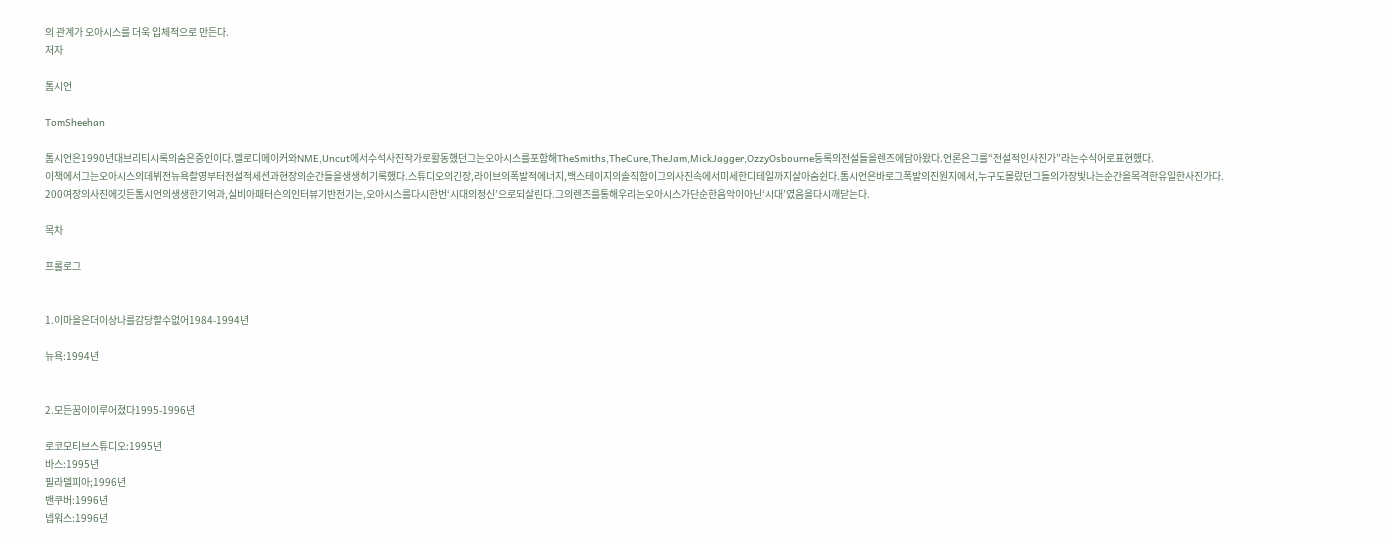의 관계가 오아시스를 더욱 입체적으로 만든다.
저자

톰시언

TomSheehan

톰시언은1990년대브리티시록의숨은증인이다.멜로디메이커와NME,Uncut에서수석사진작가로활동했던그는오아시스를포함해TheSmiths,TheCure,TheJam,MickJagger,OzzyOsbourne등록의전설들을렌즈에담아왔다.언론은그를“전설적인사진가”라는수식어로표현했다.
이책에서그는오아시스의데뷔전뉴욕촬영부터전설적세션과현장의순간들을생생히기록했다.스튜디오의긴장,라이브의폭발적에너지,백스테이지의솔직함이그의사진속에서미세한디테일까지살아숨쉰다.톰시언은바로그폭발의진원지에서,누구도몰랐던그들의가장빛나는순간을목격한유일한사진가다.
200여장의사진에깃든톰시언의생생한기억과,실비아패터슨의인터뷰기반전기는,오아시스를다시한번‘시대의정신’으로되살린다.그의렌즈를통해우리는오아시스가단순한음악이아닌‘시대’였음을다시깨닫는다.

목차

프롤로그


1.이마을은더이상나를감당할수없어1984-1994년

뉴욕:1994년


2.모든꿈이이루어졌다1995-1996년

로코모티브스튜디오:1995년
바스:1995년
필라델피아;1996년
밴쿠버:1996년
넵워스:1996년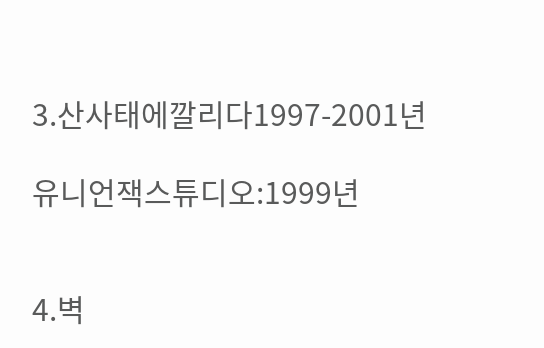3.산사태에깔리다1997-2001년

유니언잭스튜디오:1999년


4.벽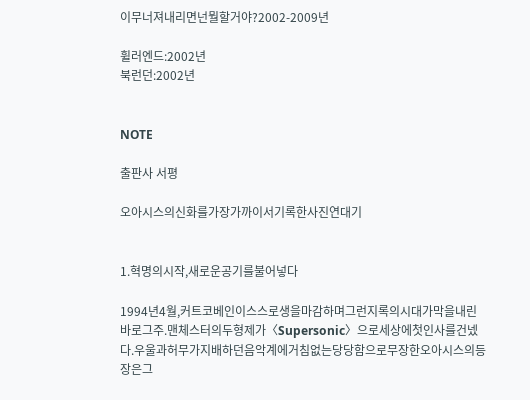이무너져내리면넌뭘할거야?2002-2009년

휠러엔드:2002년
북런던:2002년


NOTE

출판사 서평

오아시스의신화를가장가까이서기록한사진연대기


1.혁명의시작,새로운공기를불어넣다

1994년4월,커트코베인이스스로생을마감하며그런지록의시대가막을내린바로그주.맨체스터의두형제가〈Supersonic〉으로세상에첫인사를건넸다.우울과허무가지배하던음악계에거침없는당당함으로무장한오아시스의등장은그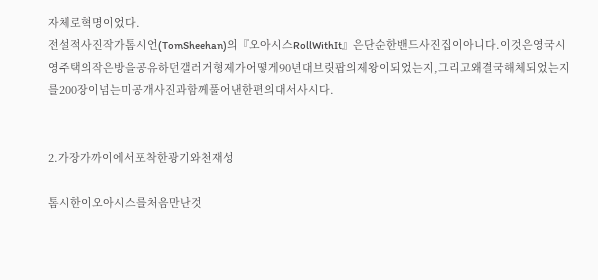자체로혁명이었다.
전설적사진작가톰시언(TomSheehan)의『오아시스RollWithIt』은단순한밴드사진집이아니다.이것은영국시영주택의작은방을공유하던갤러거형제가어떻게90년대브릿팝의제왕이되었는지,그리고왜결국해체되었는지를200장이넘는미공개사진과함께풀어낸한편의대서사시다.


2.가장가까이에서포착한광기와천재성

톰시한이오아시스를처음만난것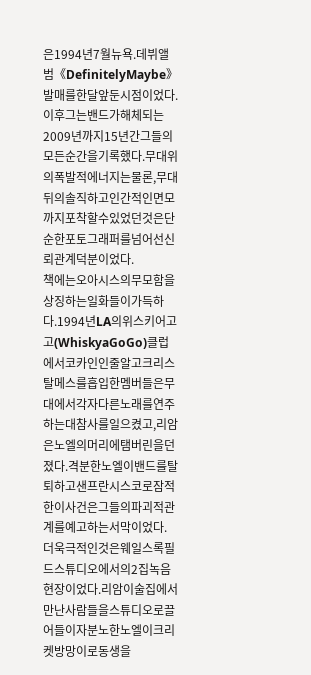은1994년7월뉴욕.데뷔앨범《DefinitelyMaybe》발매를한달앞둔시점이었다.이후그는밴드가해체되는2009년까지15년간그들의모든순간을기록했다.무대위의폭발적에너지는물론,무대뒤의솔직하고인간적인면모까지포착할수있었던것은단순한포토그래퍼를넘어선신뢰관계덕분이었다.
책에는오아시스의무모함을상징하는일화들이가득하다.1994년LA의위스키어고고(WhiskyaGoGo)클럽에서코카인인줄알고크리스탈메스를흡입한멤버들은무대에서각자다른노래를연주하는대참사를일으켰고,리암은노엘의머리에탬버린을던졌다.격분한노엘이밴드를탈퇴하고샌프란시스코로잠적한이사건은그들의파괴적관계를예고하는서막이었다.
더욱극적인것은웨일스록필드스튜디오에서의2집녹음현장이었다.리암이술집에서만난사람들을스튜디오로끌어들이자분노한노엘이크리켓방망이로동생을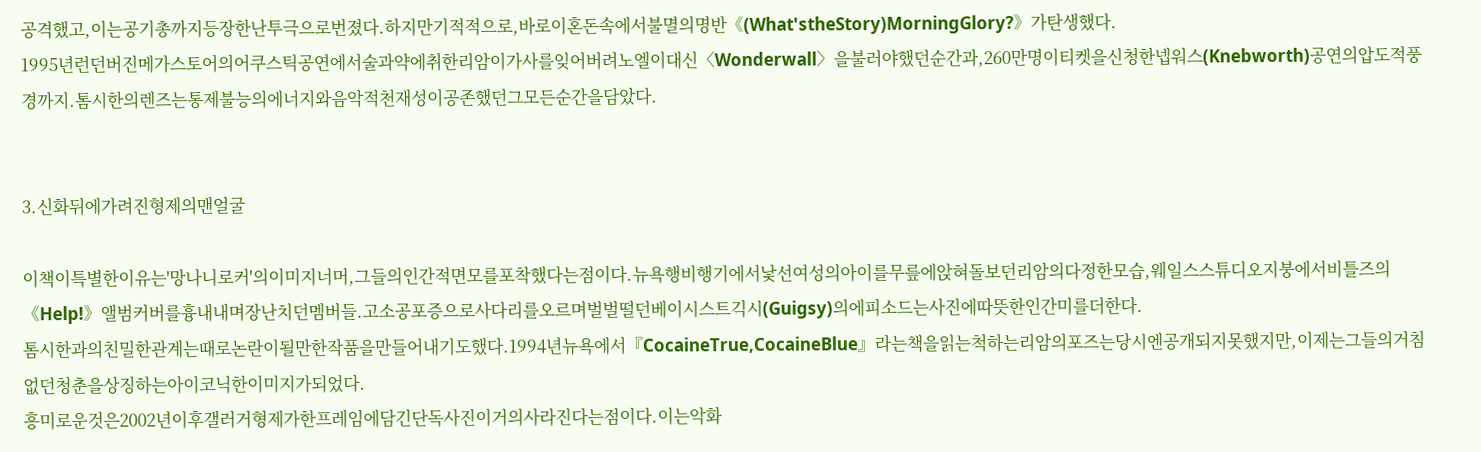공격했고,이는공기총까지등장한난투극으로번졌다.하지만기적적으로,바로이혼돈속에서불멸의명반《(What'stheStory)MorningGlory?》가탄생했다.
1995년런던버진메가스토어의어쿠스틱공연에서술과약에취한리암이가사를잊어버려노엘이대신〈Wonderwall〉을불러야했던순간과,260만명이티켓을신청한넵워스(Knebworth)공연의압도적풍경까지.톰시한의렌즈는통제불능의에너지와음악적천재성이공존했던그모든순간을담았다.


3.신화뒤에가려진형제의맨얼굴

이책이특별한이유는'망나니로커'의이미지너머,그들의인간적면모를포착했다는점이다.뉴욕행비행기에서낯선여성의아이를무릎에앉혀돌보던리암의다정한모습,웨일스스튜디오지붕에서비틀즈의《Help!》앨범커버를흉내내며장난치던멤버들.고소공포증으로사다리를오르며벌벌떨던베이시스트긱시(Guigsy)의에피소드는사진에따뜻한인간미를더한다.
톰시한과의친밀한관계는때로논란이될만한작품을만들어내기도했다.1994년뉴욕에서『CocaineTrue,CocaineBlue』라는책을읽는척하는리암의포즈는당시엔공개되지못했지만,이제는그들의거침없던청춘을상징하는아이코닉한이미지가되었다.
흥미로운것은2002년이후갤러거형제가한프레임에담긴단독사진이거의사라진다는점이다.이는악화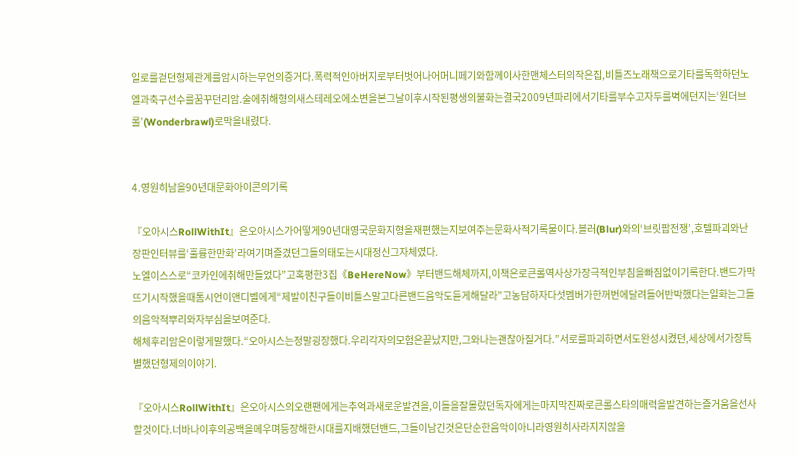일로를걷던형제관계를암시하는무언의증거다.폭력적인아버지로부터벗어나어머니페기와함께이사한맨체스터의작은집,비틀즈노래책으로기타를독학하던노엘과축구선수를꿈꾸던리암.술에취해형의새스테레오에소변을본그날이후시작된평생의불화는결국2009년파리에서기타를부수고자두를벽에던지는‘원더브롤’(Wonderbrawl)로막을내렸다.


4.영원히남을90년대문화아이콘의기록

『오아시스RollWithIt』은오아시스가어떻게90년대영국문화지형을재편했는지보여주는문화사적기록물이다.블러(Blur)와의‘브릿팝전쟁’,호텔파괴와난장판인터뷰를‘훌륭한만화’라여기며즐겼던그들의태도는시대정신그자체였다.
노엘이스스로“코카인에취해만들었다”고혹평한3집《BeHereNow》부터밴드해체까지,이책은로큰롤역사상가장극적인부침을빠짐없이기록한다.밴드가막뜨기시작했을때톰시언이앤디벨에게“제발이친구들이비틀스말고다른밴드음악도듣게해달라”고농담하자다섯멤버가한꺼번에달려들어반박했다는일화는그들의음악적뿌리와자부심을보여준다.
해체후리암은이렇게말했다.“오아시스는정말굉장했다.우리각자의모험은끝났지만,그와나는괜찮아질거다.”서로를파괴하면서도완성시켰던,세상에서가장특별했던형제의이야기.

『오아시스RollWithIt』은오아시스의오랜팬에게는추억과새로운발견을,이들을잘몰랐던독자에게는마지막진짜로큰롤스타의매력을발견하는즐거움을선사할것이다.너바나이후의공백을메우며등장해한시대를지배했던밴드,그들이남긴것은단순한음악이아니라영원히사라지지않을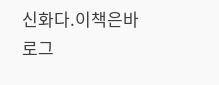신화다.이책은바로그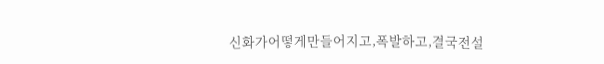신화가어떻게만들어지고,폭발하고,결국전설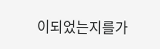이되었는지를가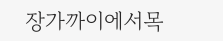장가까이에서목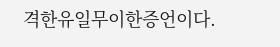격한유일무이한증언이다.